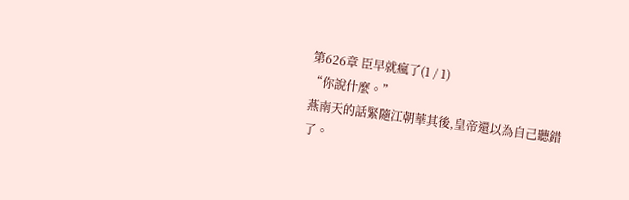第626章 臣早就瘋了(1 / 1)
“你說什麼。”
燕南天的話緊隨江朝華其後,皇帝還以為自己聽錯了。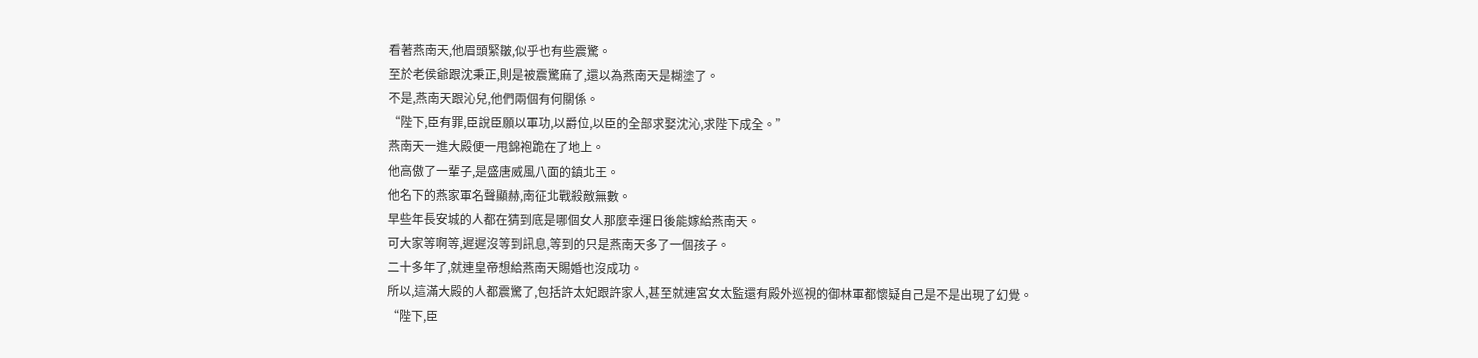看著燕南天,他眉頭緊皺,似乎也有些震驚。
至於老侯爺跟沈秉正,則是被震驚麻了,還以為燕南天是糊塗了。
不是,燕南天跟沁兒,他們兩個有何關係。
“陛下,臣有罪,臣說臣願以軍功,以爵位,以臣的全部求娶沈沁,求陛下成全。”
燕南天一進大殿便一甩錦袍跪在了地上。
他高傲了一輩子,是盛唐威風八面的鎮北王。
他名下的燕家軍名聲顯赫,南征北戰殺敵無數。
早些年長安城的人都在猜到底是哪個女人那麼幸運日後能嫁給燕南天。
可大家等啊等,遲遲沒等到訊息,等到的只是燕南天多了一個孩子。
二十多年了,就連皇帝想給燕南天賜婚也沒成功。
所以,這滿大殿的人都震驚了,包括許太妃跟許家人,甚至就連宮女太監還有殿外巡視的御林軍都懷疑自己是不是出現了幻覺。
“陛下,臣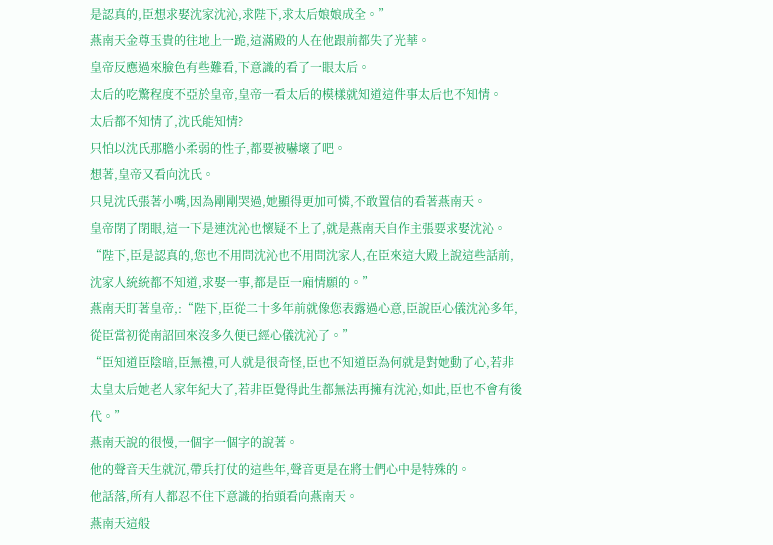是認真的,臣想求娶沈家沈沁,求陛下,求太后娘娘成全。”
燕南天金尊玉貴的往地上一跪,這滿殿的人在他跟前都失了光華。
皇帝反應過來臉色有些難看,下意識的看了一眼太后。
太后的吃驚程度不亞於皇帝,皇帝一看太后的模樣就知道這件事太后也不知情。
太后都不知情了,沈氏能知情?
只怕以沈氏那膽小柔弱的性子,都要被嚇壞了吧。
想著,皇帝又看向沈氏。
只見沈氏張著小嘴,因為剛剛哭過,她顯得更加可憐,不敢置信的看著燕南天。
皇帝閉了閉眼,這一下是連沈沁也懷疑不上了,就是燕南天自作主張要求娶沈沁。
“陛下,臣是認真的,您也不用問沈沁也不用問沈家人,在臣來這大殿上說這些話前,沈家人統統都不知道,求娶一事,都是臣一廂情願的。”
燕南天盯著皇帝,:“陛下,臣從二十多年前就像您表露過心意,臣說臣心儀沈沁多年,從臣當初從南詔回來沒多久便已經心儀沈沁了。”
“臣知道臣陰暗,臣無禮,可人就是很奇怪,臣也不知道臣為何就是對她動了心,若非太皇太后她老人家年紀大了,若非臣覺得此生都無法再擁有沈沁,如此,臣也不會有後代。”
燕南天說的很慢,一個字一個字的說著。
他的聲音天生就沉,帶兵打仗的這些年,聲音更是在將士們心中是特殊的。
他話落,所有人都忍不住下意識的抬頭看向燕南天。
燕南天這般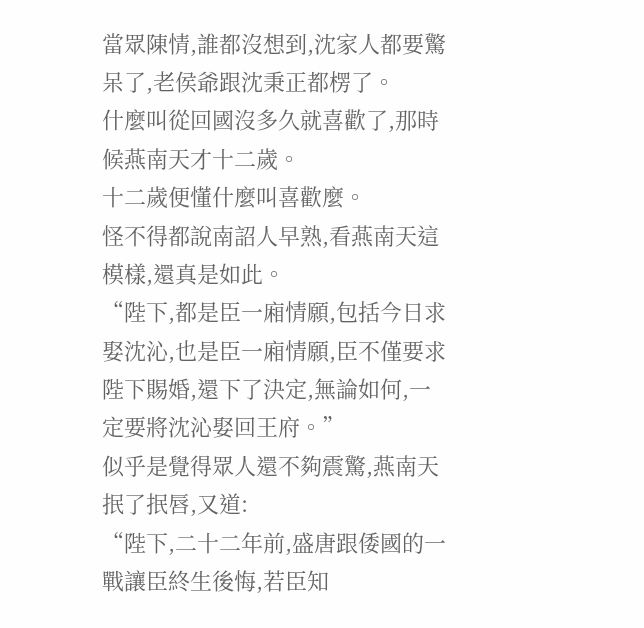當眾陳情,誰都沒想到,沈家人都要驚呆了,老侯爺跟沈秉正都楞了。
什麼叫從回國沒多久就喜歡了,那時候燕南天才十二歲。
十二歲便懂什麼叫喜歡麼。
怪不得都說南詔人早熟,看燕南天這模樣,還真是如此。
“陛下,都是臣一廂情願,包括今日求娶沈沁,也是臣一廂情願,臣不僅要求陛下賜婚,還下了決定,無論如何,一定要將沈沁娶回王府。”
似乎是覺得眾人還不夠震驚,燕南天抿了抿唇,又道:
“陛下,二十二年前,盛唐跟倭國的一戰讓臣終生後悔,若臣知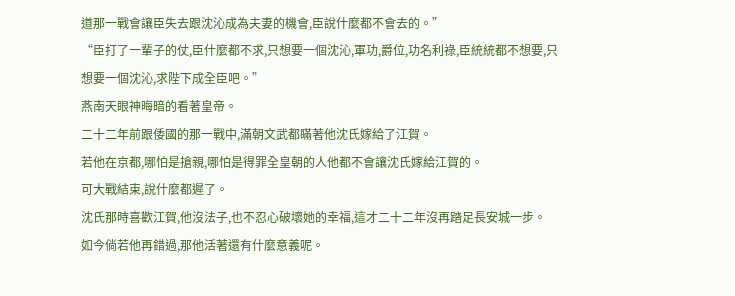道那一戰會讓臣失去跟沈沁成為夫妻的機會,臣說什麼都不會去的。”
“臣打了一輩子的仗,臣什麼都不求,只想要一個沈沁,軍功,爵位,功名利祿,臣統統都不想要,只想要一個沈沁,求陛下成全臣吧。”
燕南天眼神晦暗的看著皇帝。
二十二年前跟倭國的那一戰中,滿朝文武都瞞著他沈氏嫁給了江賀。
若他在京都,哪怕是搶親,哪怕是得罪全皇朝的人他都不會讓沈氏嫁給江賀的。
可大戰結束,說什麼都遲了。
沈氏那時喜歡江賀,他沒法子,也不忍心破壞她的幸福,這才二十二年沒再踏足長安城一步。
如今倘若他再錯過,那他活著還有什麼意義呢。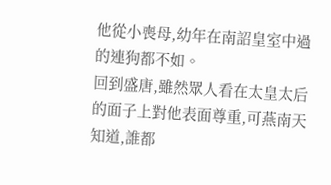他從小喪母,幼年在南詔皇室中過的連狗都不如。
回到盛唐,雖然眾人看在太皇太后的面子上對他表面尊重,可燕南天知道,誰都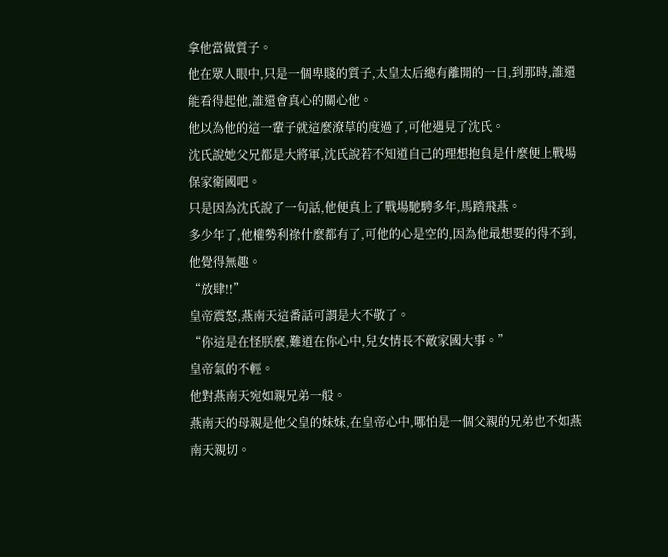拿他當做質子。
他在眾人眼中,只是一個卑賤的質子,太皇太后總有離開的一日,到那時,誰還能看得起他,誰還會真心的關心他。
他以為他的這一輩子就這麼潦草的度過了,可他遇見了沈氏。
沈氏說她父兄都是大將軍,沈氏說若不知道自己的理想抱負是什麼便上戰場保家衛國吧。
只是因為沈氏說了一句話,他便真上了戰場馳騁多年,馬踏飛燕。
多少年了,他權勢利祿什麼都有了,可他的心是空的,因為他最想要的得不到,他覺得無趣。
“放肆!!”
皇帝震怒,燕南天這番話可謂是大不敬了。
“你這是在怪朕麼,難道在你心中,兒女情長不敵家國大事。”
皇帝氣的不輕。
他對燕南天宛如親兄弟一般。
燕南天的母親是他父皇的妹妹,在皇帝心中,哪怕是一個父親的兄弟也不如燕南天親切。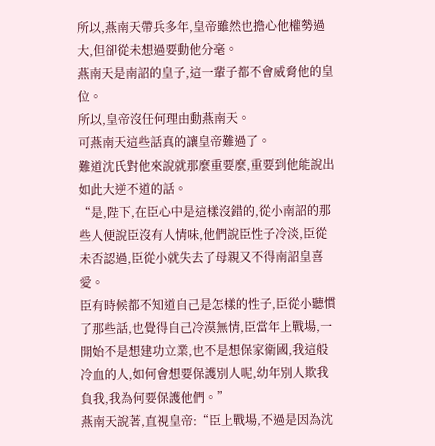所以,燕南天帶兵多年,皇帝雖然也擔心他權勢過大,但卻從未想過要動他分毫。
燕南天是南詔的皇子,這一輩子都不會威脅他的皇位。
所以,皇帝沒任何理由動燕南天。
可燕南天這些話真的讓皇帝難過了。
難道沈氏對他來說就那麼重要麼,重要到他能說出如此大逆不道的話。
“是,陛下,在臣心中是這樣沒錯的,從小南詔的那些人便說臣沒有人情味,他們說臣性子冷淡,臣從未否認過,臣從小就失去了母親又不得南詔皇喜愛。
臣有時候都不知道自己是怎樣的性子,臣從小聽慣了那些話,也覺得自己冷漠無情,臣當年上戰場,一開始不是想建功立業,也不是想保家衛國,我這般冷血的人,如何會想要保護別人呢,幼年別人欺我負我,我為何要保護他們。”
燕南天說著,直視皇帝:“臣上戰場,不過是因為沈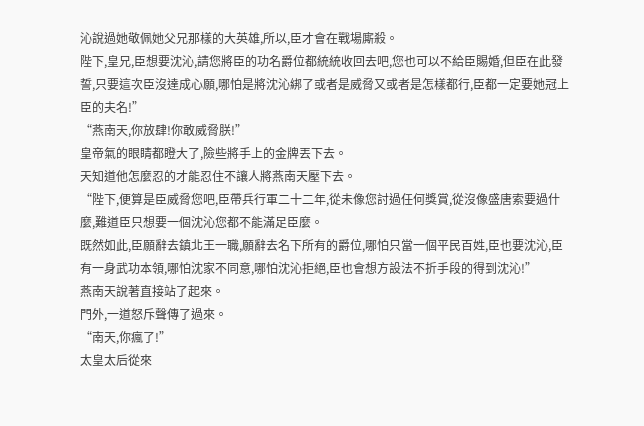沁說過她敬佩她父兄那樣的大英雄,所以,臣才會在戰場廝殺。
陛下,皇兄,臣想要沈沁,請您將臣的功名爵位都統統收回去吧,您也可以不給臣賜婚,但臣在此發誓,只要這次臣沒達成心願,哪怕是將沈沁綁了或者是威脅又或者是怎樣都行,臣都一定要她冠上臣的夫名!”
“燕南天,你放肆!你敢威脅朕!”
皇帝氣的眼睛都瞪大了,險些將手上的金牌丟下去。
天知道他怎麼忍的才能忍住不讓人將燕南天壓下去。
“陛下,便算是臣威脅您吧,臣帶兵行軍二十二年,從未像您討過任何獎賞,從沒像盛唐索要過什麼,難道臣只想要一個沈沁您都不能滿足臣麼。
既然如此,臣願辭去鎮北王一職,願辭去名下所有的爵位,哪怕只當一個平民百姓,臣也要沈沁,臣有一身武功本領,哪怕沈家不同意,哪怕沈沁拒絕,臣也會想方設法不折手段的得到沈沁!”
燕南天說著直接站了起來。
門外,一道怒斥聲傳了過來。
“南天,你瘋了!”
太皇太后從來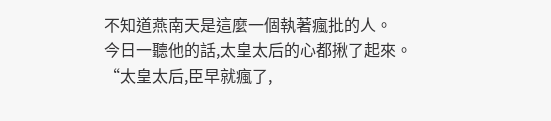不知道燕南天是這麼一個執著瘋批的人。
今日一聽他的話,太皇太后的心都揪了起來。
“太皇太后,臣早就瘋了,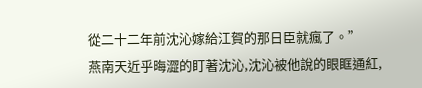從二十二年前沈沁嫁給江賀的那日臣就瘋了。”
燕南天近乎晦澀的盯著沈沁,沈沁被他說的眼眶通紅,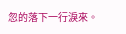忽的落下一行淚來。